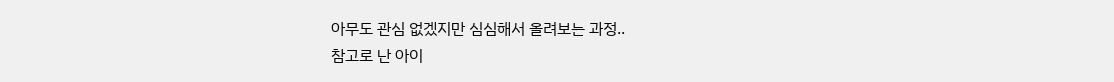아무도 관심 없겠지만 심심해서 올려보는 과정..
참고로 난 아이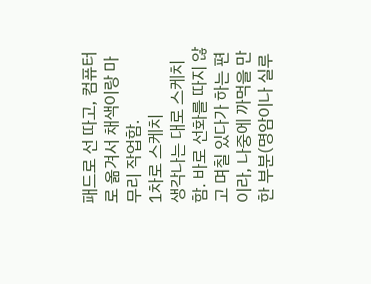패드로 선 따고, 컴퓨터로 옮겨서 채색이랑 마무리 작업함.
1차로 스케치
생각나는 대로 스케치 함. 바로 선화를 따지 않고 며칠 있다가 하는 편이라, 나중에 까먹을 만한 부분(명암이나 실루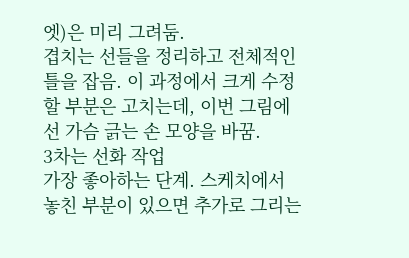엣)은 미리 그려둠.
겹치는 선들을 정리하고 전체적인 틀을 잡음. 이 과정에서 크게 수정할 부분은 고치는데, 이번 그림에선 가슴 긁는 손 모양을 바꿈.
3차는 선화 작업
가장 좋아하는 단계. 스케치에서 놓친 부분이 있으면 추가로 그리는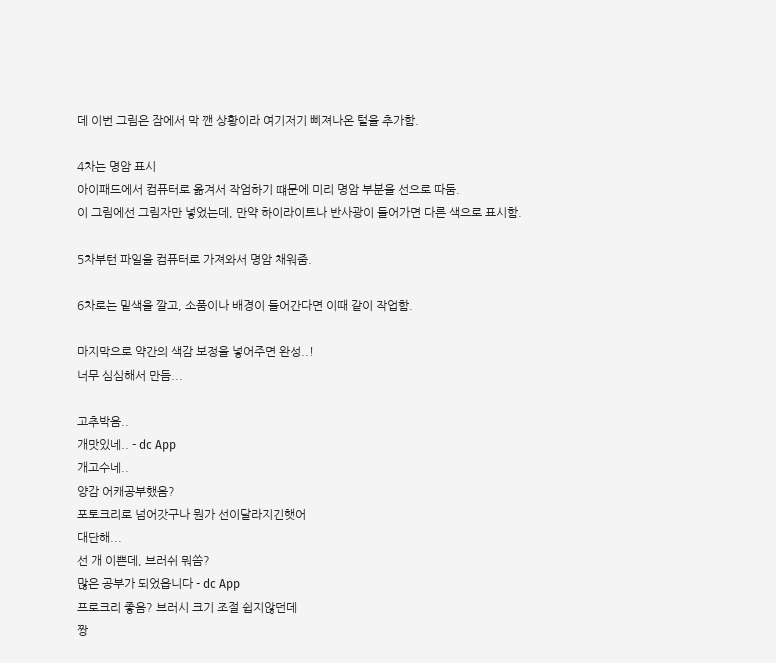데 이번 그림은 잠에서 막 깬 상황이라 여기저기 삐져나온 털을 추가함.

4차는 명암 표시
아이패드에서 컴퓨터로 옮겨서 작엄하기 떄문에 미리 명암 부분을 선으로 따둠.
이 그림에선 그림자만 넣었는데, 만약 하이라이트나 반사광이 들어가면 다른 색으로 표시함.

5차부턴 파일을 컴퓨터로 가져와서 명암 채워줌.

6차로는 밑색을 깔고, 소품이나 배경이 들어간다면 이때 같이 작업함.

마지막으로 약간의 색감 보정을 넣어주면 완성..!
너무 심심해서 만듬...

고추박음..
개맛있네.. - dc App
개고수네..
양감 어캐공부했음?
포토크리로 넘어갓구나 뭔가 선이달라지긴햇어
대단해...
선 개 이쁜데, 브러쉬 뭐씀?
많은 공부가 되었읍니다 - dc App
프로크리 좋음? 브러시 크기 조절 쉽지않던데
짱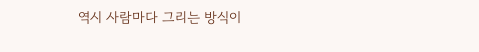역시 사람마다 그리는 방식이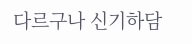다르구나 신기하담